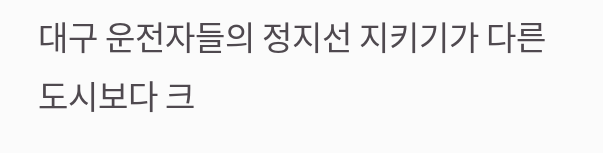대구 운전자들의 정지선 지키기가 다른 도시보다 크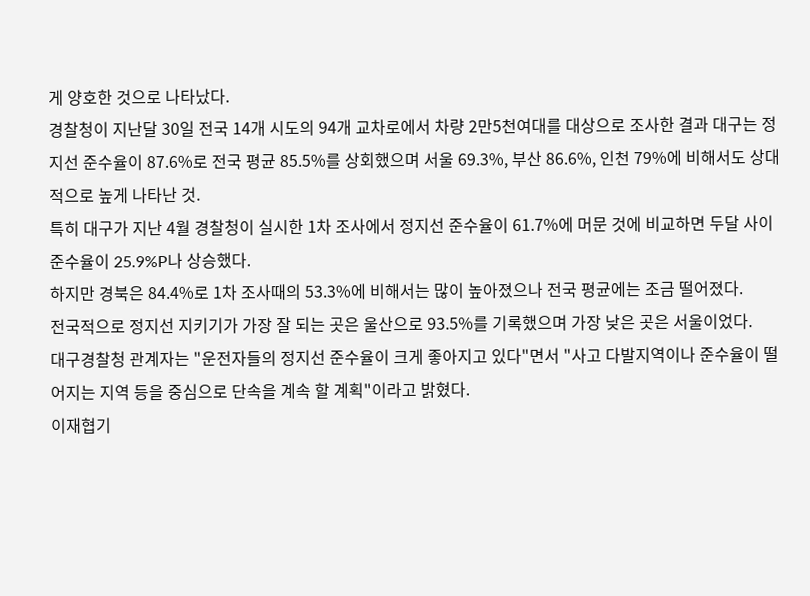게 양호한 것으로 나타났다.
경찰청이 지난달 30일 전국 14개 시도의 94개 교차로에서 차량 2만5천여대를 대상으로 조사한 결과 대구는 정지선 준수율이 87.6%로 전국 평균 85.5%를 상회했으며 서울 69.3%, 부산 86.6%, 인천 79%에 비해서도 상대적으로 높게 나타난 것.
특히 대구가 지난 4월 경찰청이 실시한 1차 조사에서 정지선 준수율이 61.7%에 머문 것에 비교하면 두달 사이 준수율이 25.9%P나 상승했다.
하지만 경북은 84.4%로 1차 조사때의 53.3%에 비해서는 많이 높아졌으나 전국 평균에는 조금 떨어졌다.
전국적으로 정지선 지키기가 가장 잘 되는 곳은 울산으로 93.5%를 기록했으며 가장 낮은 곳은 서울이었다.
대구경찰청 관계자는 "운전자들의 정지선 준수율이 크게 좋아지고 있다"면서 "사고 다발지역이나 준수율이 떨어지는 지역 등을 중심으로 단속을 계속 할 계획"이라고 밝혔다.
이재협기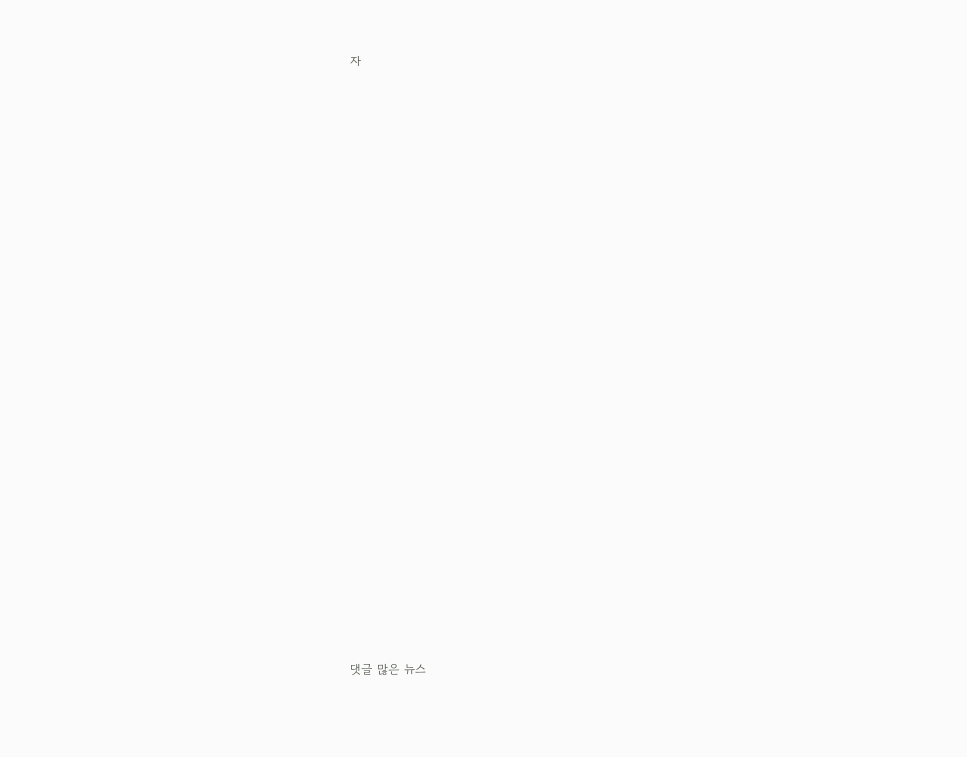자


































댓글 많은 뉴스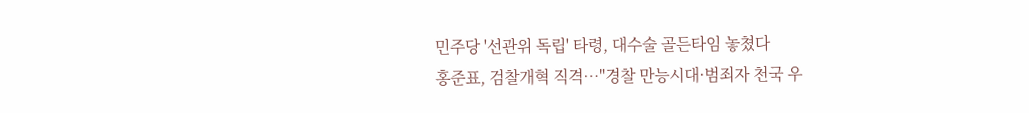민주당 '선관위 독립' 타령, 대수술 골든타임 놓쳤다
홍준표, 검찰개혁 직격…"경찰 만능시대·범죄자 천국 우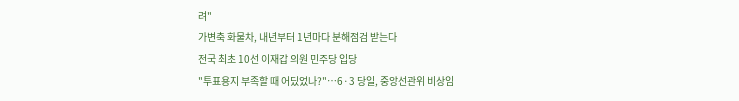려"
가변축 화물차, 내년부터 1년마다 분해점검 받는다
전국 최초 10선 이재갑 의원 민주당 입당
"투표용지 부족할 때 어딨었나?"…6·3 당일, 중앙선관위 비상임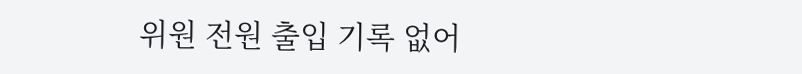위원 전원 출입 기록 없어